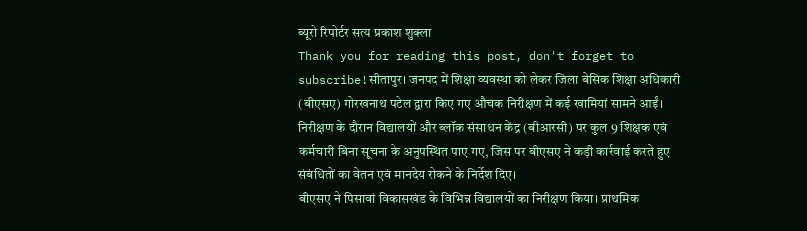ब्यूरो रिपोर्टर सत्य प्रकाश शुक्ला
Thank you for reading this post, don't forget to subscribe!सीतापुर। जनपद में शिक्षा व्यवस्था को लेकर जिला बेसिक शिक्षा अधिकारी (बीएसए) गोरखनाथ पटेल द्वारा किए गए औचक निरीक्षण में कई खामियां सामने आईं। निरीक्षण के दौरान विद्यालयों और ब्लॉक संसाधन केंद्र (बीआरसी) पर कुल 9 शिक्षक एवं कर्मचारी बिना सूचना के अनुपस्थित पाए गए, जिस पर बीएसए ने कड़ी कार्रवाई करते हुए संबंधितों का वेतन एवं मानदेय रोकने के निर्देश दिए।
बीएसए ने पिसावां विकासखंड के विभिन्न विद्यालयों का निरीक्षण किया। प्राथमिक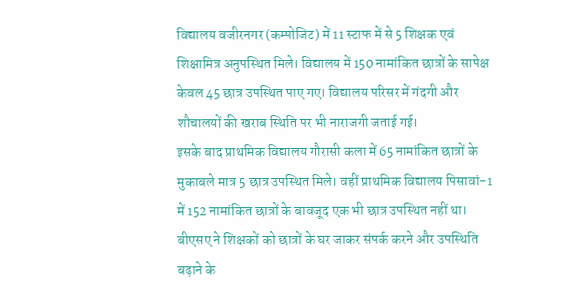विद्यालय वजीरनगर (कम्पोजिट) में 11 स्टाफ में से 5 शिक्षक एवं शिक्षामित्र अनुपस्थित मिले। विद्यालय में 150 नामांकित छात्रों के सापेक्ष केवल 45 छात्र उपस्थित पाए गए। विद्यालय परिसर में गंदगी और शौचालयों की खराब स्थिति पर भी नाराजगी जताई गई।
इसके बाद प्राथमिक विद्यालय गौरासी कला में 65 नामांकित छात्रों के मुकाबले मात्र 5 छात्र उपस्थित मिले। वहीं प्राथमिक विद्यालय पिसावां-1 में 152 नामांकित छात्रों के बावजूद एक भी छात्र उपस्थित नहीं था। बीएसए ने शिक्षकों को छात्रों के घर जाकर संपर्क करने और उपस्थिति बढ़ाने के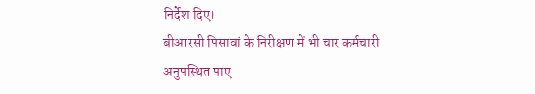निर्देश दिए।
बीआरसी पिसावां के निरीक्षण में भी चार कर्मचारी अनुपस्थित पाए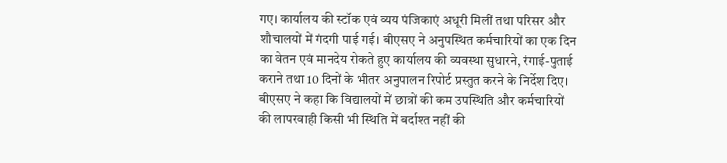गए। कार्यालय की स्टॉक एवं व्यय पंजिकाएं अधूरी मिलीं तथा परिसर और शौचालयों में गंदगी पाई गई। बीएसए ने अनुपस्थित कर्मचारियों का एक दिन का वेतन एवं मानदेय रोकते हुए कार्यालय की व्यवस्था सुधारने, रंगाई-पुताई कराने तथा 10 दिनों के भीतर अनुपालन रिपोर्ट प्रस्तुत करने के निर्देश दिए।
बीएसए ने कहा कि विद्यालयों में छात्रों की कम उपस्थिति और कर्मचारियों की लापरवाही किसी भी स्थिति में बर्दाश्त नहीं की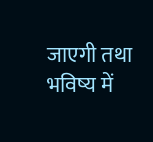जाएगी तथा भविष्य में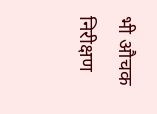भी औचक निरीक्षण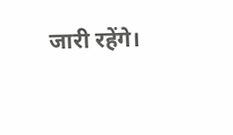जारी रहेंगे।